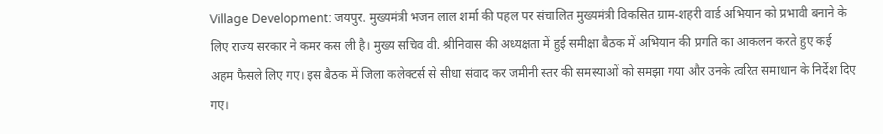Village Development: जयपुर. मुख्यमंत्री भजन लाल शर्मा की पहल पर संचालित मुख्यमंत्री विकसित ग्राम-शहरी वार्ड अभियान को प्रभावी बनाने के लिए राज्य सरकार ने कमर कस ली है। मुख्य सचिव वी. श्रीनिवास की अध्यक्षता में हुई समीक्षा बैठक में अभियान की प्रगति का आकलन करते हुए कई अहम फैसले लिए गए। इस बैठक में जिला कलेक्टर्स से सीधा संवाद कर जमीनी स्तर की समस्याओं को समझा गया और उनके त्वरित समाधान के निर्देश दिए गए।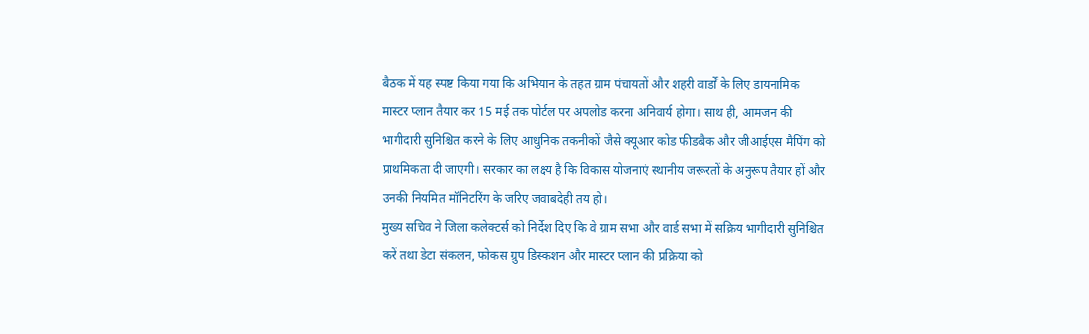बैठक में यह स्पष्ट किया गया कि अभियान के तहत ग्राम पंचायतों और शहरी वार्डों के लिए डायनामिक मास्टर प्लान तैयार कर 15 मई तक पोर्टल पर अपलोड करना अनिवार्य होगा। साथ ही, आमजन की भागीदारी सुनिश्चित करने के लिए आधुनिक तकनीकों जैसे क्यूआर कोड फीडबैक और जीआईएस मैपिंग को प्राथमिकता दी जाएगी। सरकार का लक्ष्य है कि विकास योजनाएं स्थानीय जरूरतों के अनुरूप तैयार हों और उनकी नियमित मॉनिटरिंग के जरिए जवाबदेही तय हो।
मुख्य सचिव ने जिला कलेक्टर्स को निर्देश दिए कि वे ग्राम सभा और वार्ड सभा में सक्रिय भागीदारी सुनिश्चित करें तथा डेटा संकलन, फोकस ग्रुप डिस्कशन और मास्टर प्लान की प्रक्रिया को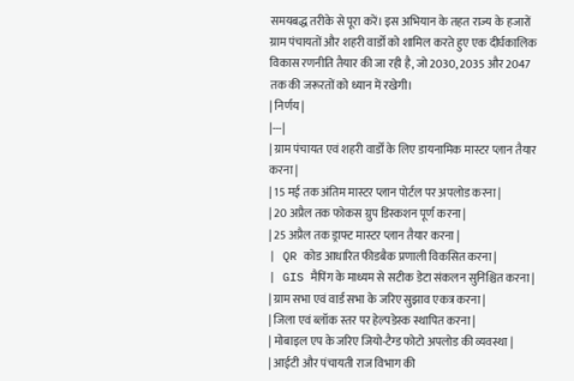समयबद्ध तरीके से पूरा करें। इस अभियान के तहत राज्य के हजारों ग्राम पंचायतों और शहरी वार्डों को शामिल करते हुए एक दीर्घकालिक विकास रणनीति तैयार की जा रही है, जो 2030, 2035 और 2047 तक की जरूरतों को ध्यान में रखेगी।
| निर्णय |
|---|
| ग्राम पंचायत एवं शहरी वार्डों के लिए डायनामिक मास्टर प्लान तैयार करना |
| 15 मई तक अंतिम मास्टर प्लान पोर्टल पर अपलोड करना |
| 20 अप्रैल तक फोकस ग्रुप डिस्कशन पूर्ण करना |
| 25 अप्रैल तक ड्राफ्ट मास्टर प्लान तैयार करना |
| QR कोड आधारित फीडबैक प्रणाली विकसित करना |
| GIS मैपिंग के माध्यम से सटीक डेटा संकलन सुनिश्चित करना |
| ग्राम सभा एवं वार्ड सभा के जरिए सुझाव एकत्र करना |
| जिला एवं ब्लॉक स्तर पर हेल्पडेस्क स्थापित करना |
| मोबाइल एप के जरिए जियो-टैग्ड फोटो अपलोड की व्यवस्था |
| आईटी और पंचायती राज विभाग की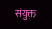संयुक्त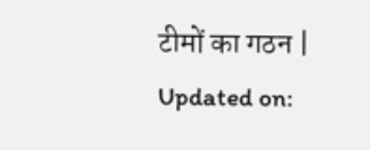टीमों का गठन |
Updated on: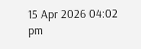15 Apr 2026 04:02 pm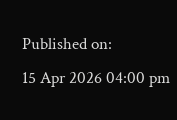Published on:
15 Apr 2026 04:00 pm